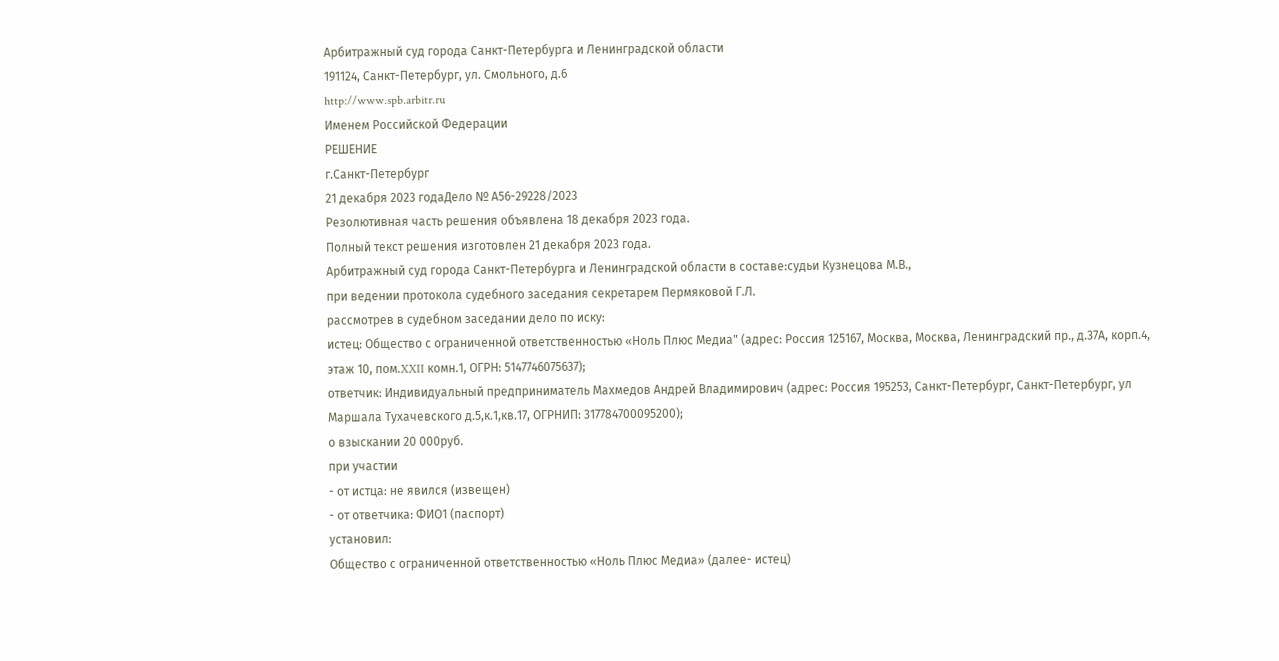Арбитражный суд города Санкт-Петербурга и Ленинградской области
191124, Санкт-Петербург, ул. Смольного, д.6
http://www.spb.arbitr.ru
Именем Российской Федерации
РЕШЕНИЕ
г.Санкт-Петербург
21 декабря 2023 годаДело № А56-29228/2023
Резолютивная часть решения объявлена 18 декабря 2023 года.
Полный текст решения изготовлен 21 декабря 2023 года.
Арбитражный суд города Санкт-Петербурга и Ленинградской области в составе:судьи Кузнецова М.В.,
при ведении протокола судебного заседания секретарем Пермяковой Г.Л.
рассмотрев в судебном заседании дело по иску:
истец: Общество с ограниченной ответственностью «Ноль Плюс Медиа" (адрес: Россия 125167, Москва, Москва, Ленинградский пр., д.37А, корп.4, этаж 10, пом.XXII комн.1, ОГРН: 5147746075637);
ответчик: Индивидуальный предприниматель Махмедов Андрей Владимирович (адрес: Россия 195253, Санкт-Петербург, Санкт-Петербург, ул Маршала Тухачевского д.5,к.1,кв.17, ОГРНИП: 317784700095200);
о взыскании 20 000руб.
при участии
- от истца: не явился (извещен)
- от ответчика: ФИО1 (паспорт)
установил:
Общество с ограниченной ответственностью «Ноль Плюс Медиа» (далее- истец)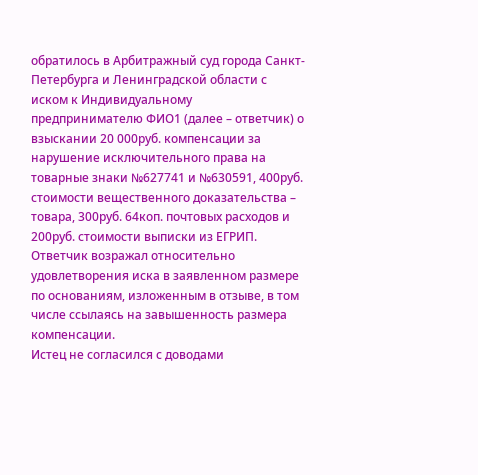обратилось в Арбитражный суд города Санкт-Петербурга и Ленинградской области с иском к Индивидуальному предпринимателю ФИО1 (далее – ответчик) о взыскании 20 000руб. компенсации за нарушение исключительного права на товарные знаки №627741 и №630591, 400руб. стоимости вещественного доказательства – товара, 300руб. 64коп. почтовых расходов и 200руб. стоимости выписки из ЕГРИП.
Ответчик возражал относительно удовлетворения иска в заявленном размере по основаниям, изложенным в отзыве, в том числе ссылаясь на завышенность размера компенсации.
Истец не согласился с доводами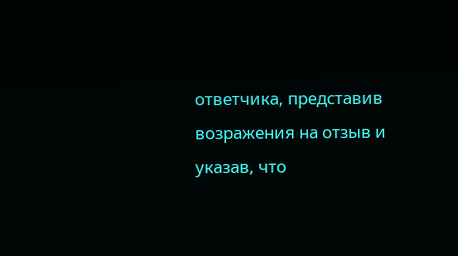ответчика, представив возражения на отзыв и указав, что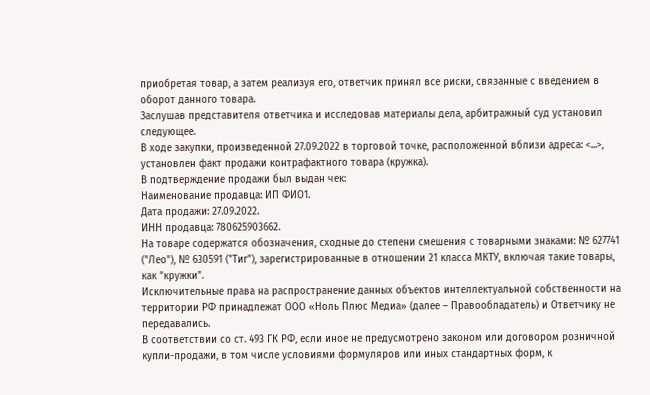приобретая товар, а затем реализуя его, ответчик принял все риски, связанные с введением в оборот данного товара.
Заслушав представителя ответчика и исследовав материалы дела, арбитражный суд установил следующее.
В ходе закупки, произведенной 27.09.2022 в торговой точке, расположенной вблизи адреса: <...>, установлен факт продажи контрафактного товара (кружка).
В подтверждение продажи был выдан чек:
Наименование продавца: ИП ФИО1.
Дата продажи: 27.09.2022.
ИНН продавца: 780625903662.
На товаре содержатся обозначения, сходные до степени смешения с товарными знаками: № 627741 ("Лео"), № 630591 ("Тиг"), зарегистрированные в отношении 21 класса МКТУ, включая такие товары, как "кружки".
Исключительные права на распространение данных объектов интеллектуальной собственности на территории РФ принадлежат ООО «Ноль Плюс Медиа» (далее – Правообладатель) и Ответчику не передавались.
В соответствии со ст. 493 ГК РФ, если иное не предусмотрено законом или договором розничной купли-продажи, в том числе условиями формуляров или иных стандартных форм, к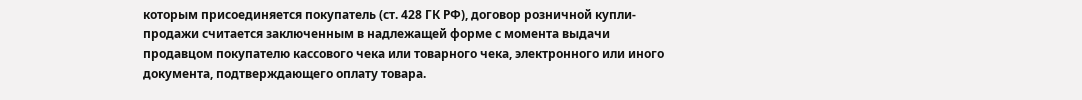которым присоединяется покупатель (ст. 428 ГК РФ), договор розничной купли-продажи считается заключенным в надлежащей форме с момента выдачи продавцом покупателю кассового чека или товарного чека, электронного или иного документа, подтверждающего оплату товара.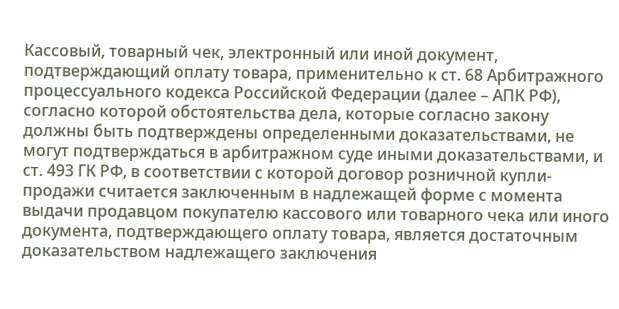Кассовый, товарный чек, электронный или иной документ, подтверждающий оплату товара, применительно к ст. 68 Арбитражного процессуального кодекса Российской Федерации (далее – АПК РФ), согласно которой обстоятельства дела, которые согласно закону должны быть подтверждены определенными доказательствами, не могут подтверждаться в арбитражном суде иными доказательствами, и ст. 493 ГК РФ, в соответствии с которой договор розничной купли-продажи считается заключенным в надлежащей форме с момента выдачи продавцом покупателю кассового или товарного чека или иного документа, подтверждающего оплату товара, является достаточным доказательством надлежащего заключения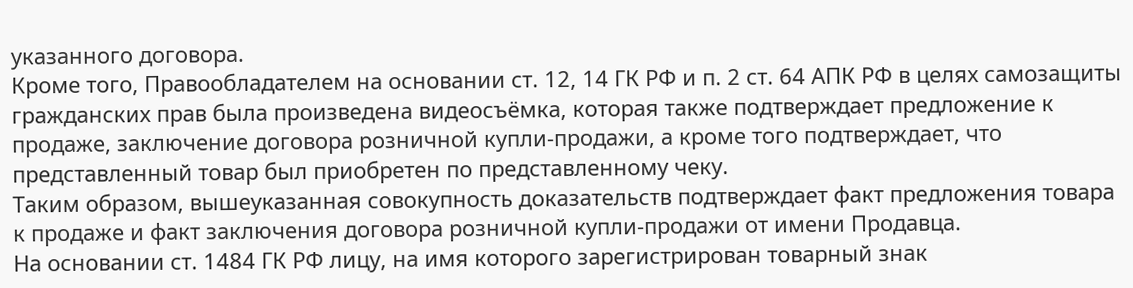указанного договора.
Кроме того, Правообладателем на основании ст. 12, 14 ГК РФ и п. 2 ст. 64 АПК РФ в целях самозащиты гражданских прав была произведена видеосъёмка, которая также подтверждает предложение к продаже, заключение договора розничной купли-продажи, а кроме того подтверждает, что представленный товар был приобретен по представленному чеку.
Таким образом, вышеуказанная совокупность доказательств подтверждает факт предложения товара к продаже и факт заключения договора розничной купли-продажи от имени Продавца.
На основании ст. 1484 ГК РФ лицу, на имя которого зарегистрирован товарный знак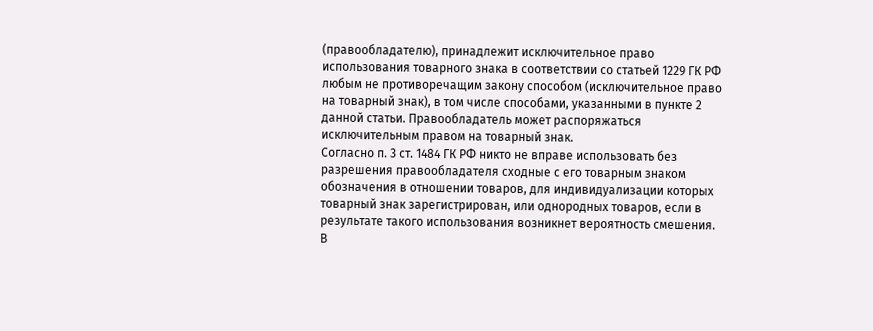(правообладателю), принадлежит исключительное право использования товарного знака в соответствии со статьей 1229 ГК РФ любым не противоречащим закону способом (исключительное право на товарный знак), в том числе способами, указанными в пункте 2 данной статьи. Правообладатель может распоряжаться исключительным правом на товарный знак.
Согласно п. 3 ст. 1484 ГК РФ никто не вправе использовать без разрешения правообладателя сходные с его товарным знаком обозначения в отношении товаров, для индивидуализации которых товарный знак зарегистрирован, или однородных товаров, если в результате такого использования возникнет вероятность смешения.
В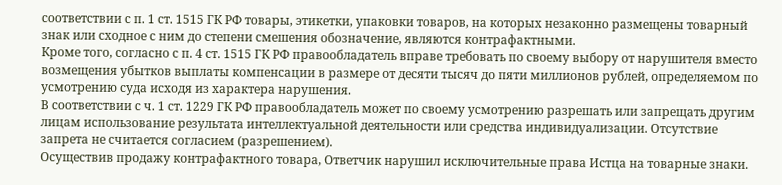соответствии с п. 1 ст. 1515 ГК РФ товары, этикетки, упаковки товаров, на которых незаконно размещены товарный знак или сходное с ним до степени смешения обозначение, являются контрафактными.
Кроме того, согласно с п. 4 ст. 1515 ГК РФ правообладатель вправе требовать по своему выбору от нарушителя вместо возмещения убытков выплаты компенсации в размере от десяти тысяч до пяти миллионов рублей, определяемом по усмотрению суда исходя из характера нарушения.
В соответствии с ч. 1 ст. 1229 ГК РФ правообладатель может по своему усмотрению разрешать или запрещать другим лицам использование результата интеллектуальной деятельности или средства индивидуализации. Отсутствие запрета не считается согласием (разрешением).
Осуществив продажу контрафактного товара, Ответчик нарушил исключительные права Истца на товарные знаки.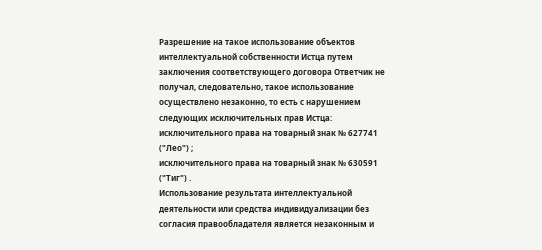Разрешение на такое использование объектов интеллектуальной собственности Истца путем заключения соответствующего договора Ответчик не получал, следовательно, такое использование осуществлено незаконно, то есть с нарушением следующих исключительных прав Истца:
исключительного права на товарный знак № 627741 ("Лео") ;
исключительного права на товарный знак № 630591 ("Тиг") .
Использование результата интеллектуальной деятельности или средства индивидуализации без согласия правообладателя является незаконным и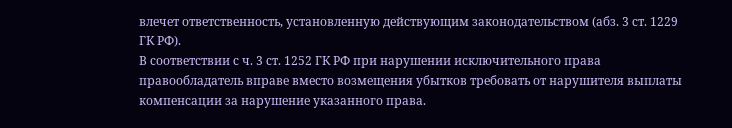влечет ответственность, установленную действующим законодательством (абз. 3 ст. 1229 ГК РФ).
В соответствии с ч. 3 ст. 1252 ГК РФ при нарушении исключительного права правообладатель вправе вместо возмещения убытков требовать от нарушителя выплаты компенсации за нарушение указанного права.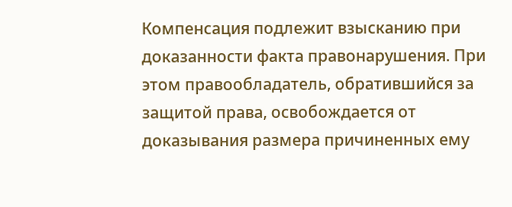Компенсация подлежит взысканию при доказанности факта правонарушения. При этом правообладатель, обратившийся за защитой права, освобождается от доказывания размера причиненных ему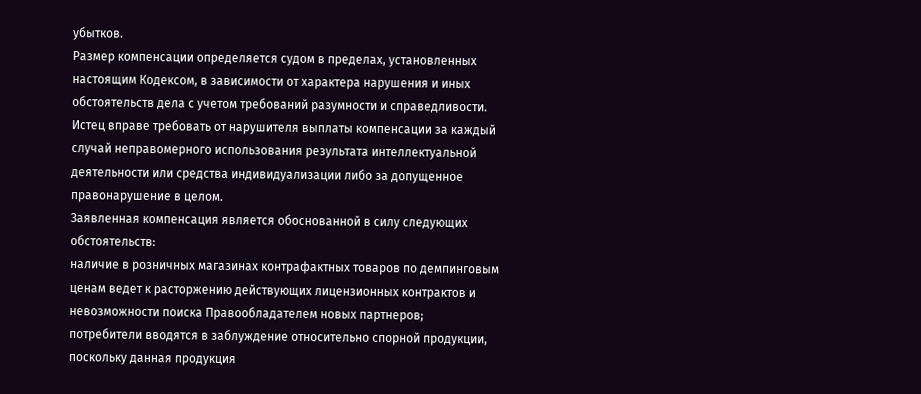убытков.
Размер компенсации определяется судом в пределах, установленных настоящим Кодексом, в зависимости от характера нарушения и иных обстоятельств дела с учетом требований разумности и справедливости.
Истец вправе требовать от нарушителя выплаты компенсации за каждый случай неправомерного использования результата интеллектуальной деятельности или средства индивидуализации либо за допущенное правонарушение в целом.
Заявленная компенсация является обоснованной в силу следующих обстоятельств:
наличие в розничных магазинах контрафактных товаров по демпинговым ценам ведет к расторжению действующих лицензионных контрактов и невозможности поиска Правообладателем новых партнеров;
потребители вводятся в заблуждение относительно спорной продукции, поскольку данная продукция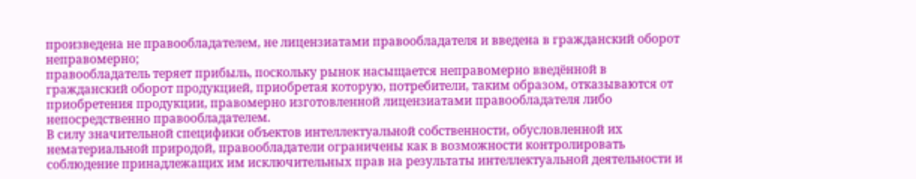произведена не правообладателем, не лицензиатами правообладателя и введена в гражданский оборот неправомерно;
правообладатель теряет прибыль, поскольку рынок насыщается неправомерно введённой в гражданский оборот продукцией, приобретая которую, потребители, таким образом, отказываются от приобретения продукции, правомерно изготовленной лицензиатами правообладателя либо непосредственно правообладателем.
В силу значительной специфики объектов интеллектуальной собственности, обусловленной их нематериальной природой, правообладатели ограничены как в возможности контролировать соблюдение принадлежащих им исключительных прав на результаты интеллектуальной деятельности и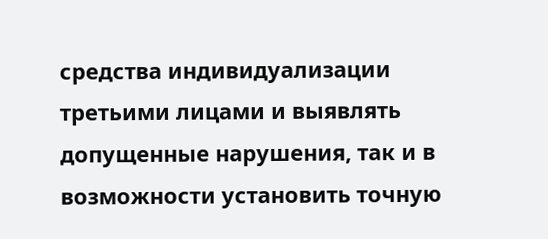средства индивидуализации третьими лицами и выявлять допущенные нарушения, так и в возможности установить точную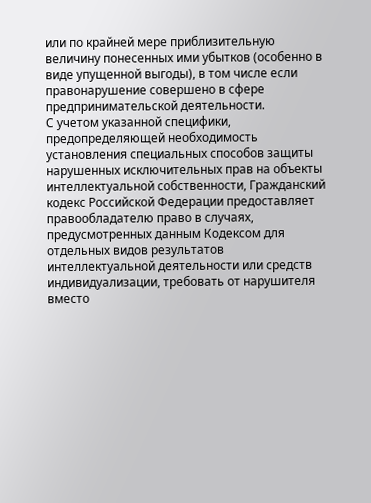или по крайней мере приблизительную величину понесенных ими убытков (особенно в виде упущенной выгоды), в том числе если правонарушение совершено в сфере предпринимательской деятельности.
С учетом указанной специфики, предопределяющей необходимость установления специальных способов защиты нарушенных исключительных прав на объекты интеллектуальной собственности, Гражданский кодекс Российской Федерации предоставляет правообладателю право в случаях, предусмотренных данным Кодексом для отдельных видов результатов интеллектуальной деятельности или средств индивидуализации, требовать от нарушителя вместо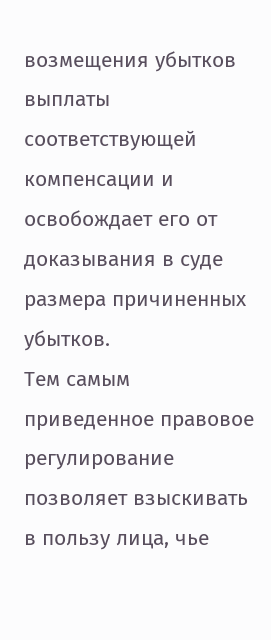возмещения убытков выплаты соответствующей компенсации и освобождает его от доказывания в суде размера причиненных убытков.
Тем самым приведенное правовое регулирование позволяет взыскивать в пользу лица, чье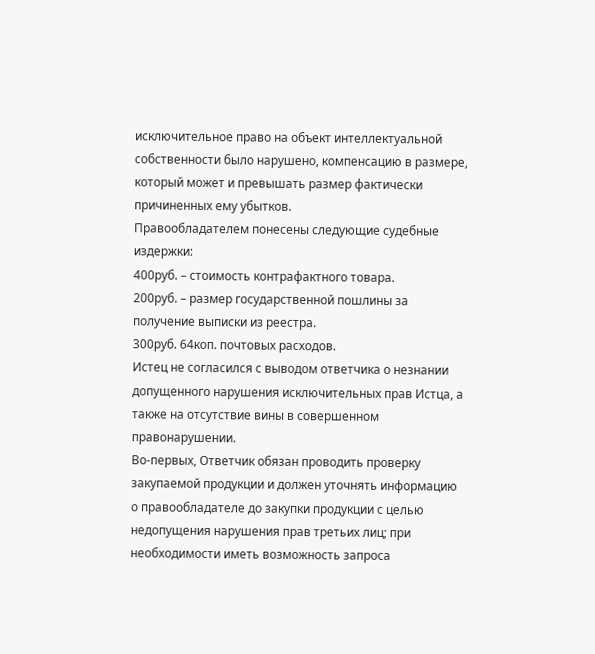исключительное право на объект интеллектуальной собственности было нарушено, компенсацию в размере, который может и превышать размер фактически причиненных ему убытков.
Правообладателем понесены следующие судебные издержки:
400руб. – стоимость контрафактного товара.
200руб. – размер государственной пошлины за получение выписки из реестра.
300руб. 64коп. почтовых расходов.
Истец не согласился с выводом ответчика о незнании допущенного нарушения исключительных прав Истца, а также на отсутствие вины в совершенном правонарушении.
Во-первых, Ответчик обязан проводить проверку закупаемой продукции и должен уточнять информацию о правообладателе до закупки продукции с целью недопущения нарушения прав третьих лиц; при необходимости иметь возможность запроса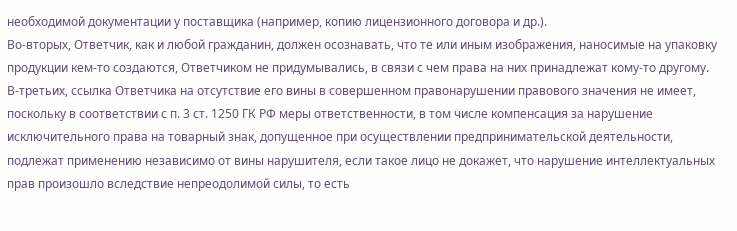необходимой документации у поставщика (например, копию лицензионного договора и др.).
Во-вторых, Ответчик, как и любой гражданин, должен осознавать, что те или иным изображения, наносимые на упаковку продукции кем-то создаются, Ответчиком не придумывались, в связи с чем права на них принадлежат кому-то другому.
В-третьих, ссылка Ответчика на отсутствие его вины в совершенном правонарушении правового значения не имеет, поскольку в соответствии с п. 3 ст. 1250 ГК РФ меры ответственности, в том числе компенсация за нарушение исключительного права на товарный знак, допущенное при осуществлении предпринимательской деятельности, подлежат применению независимо от вины нарушителя, если такое лицо не докажет, что нарушение интеллектуальных прав произошло вследствие непреодолимой силы, то есть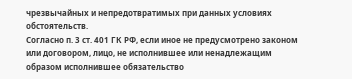чрезвычайных и непредотвратимых при данных условиях обстоятельств.
Согласно п. 3 ст. 401 ГК РФ, если иное не предусмотрено законом или договором, лицо, не исполнившее или ненадлежащим образом исполнившее обязательство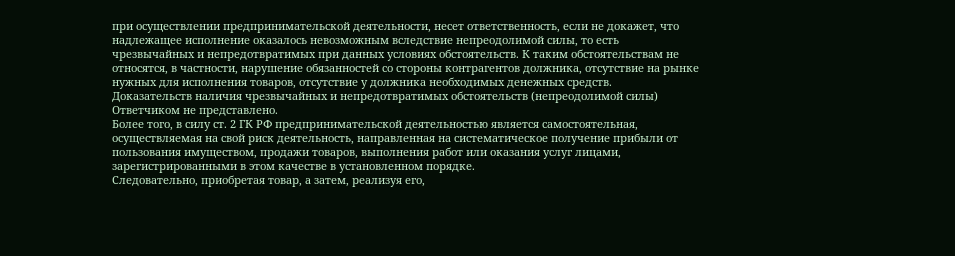при осуществлении предпринимательской деятельности, несет ответственность, если не докажет, что надлежащее исполнение оказалось невозможным вследствие непреодолимой силы, то есть чрезвычайных и непредотвратимых при данных условиях обстоятельств. К таким обстоятельствам не относятся, в частности, нарушение обязанностей со стороны контрагентов должника, отсутствие на рынке нужных для исполнения товаров, отсутствие у должника необходимых денежных средств.
Доказательств наличия чрезвычайных и непредотвратимых обстоятельств (непреодолимой силы) Ответчиком не представлено.
Более того, в силу ст. 2 ГК РФ предпринимательской деятельностью является самостоятельная, осуществляемая на свой риск деятельность, направленная на систематическое получение прибыли от пользования имуществом, продажи товаров, выполнения работ или оказания услуг лицами, зарегистрированными в этом качестве в установленном порядке.
Следовательно, приобретая товар, а затем, реализуя его,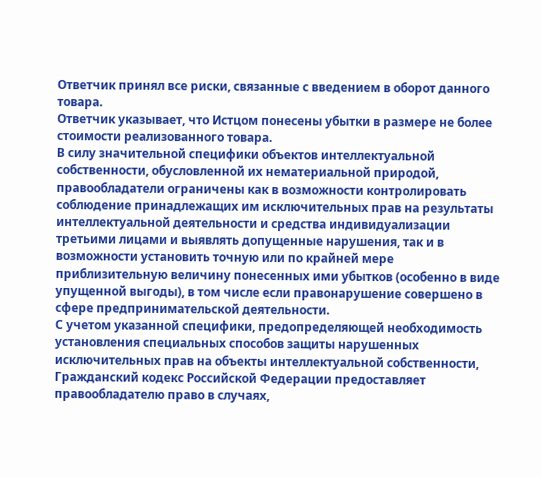Ответчик принял все риски, связанные с введением в оборот данного товара.
Ответчик указывает, что Истцом понесены убытки в размере не более стоимости реализованного товара.
В силу значительной специфики объектов интеллектуальной собственности, обусловленной их нематериальной природой, правообладатели ограничены как в возможности контролировать соблюдение принадлежащих им исключительных прав на результаты интеллектуальной деятельности и средства индивидуализации третьими лицами и выявлять допущенные нарушения, так и в возможности установить точную или по крайней мере приблизительную величину понесенных ими убытков (особенно в виде упущенной выгоды), в том числе если правонарушение совершено в сфере предпринимательской деятельности.
С учетом указанной специфики, предопределяющей необходимость установления специальных способов защиты нарушенных исключительных прав на объекты интеллектуальной собственности, Гражданский кодекс Российской Федерации предоставляет правообладателю право в случаях,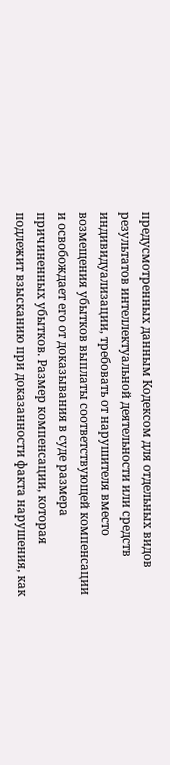предусмотренных данным Кодексом для отдельных видов результатов интеллектуальной деятельности или средств индивидуализации, требовать от нарушителя вместо возмещения убытков выплаты соответствующей компенсации и освобождает его от доказывания в суде размера причиненных убытков. Размер компенсации, которая подлежит взысканию при доказанности факта нарушения, как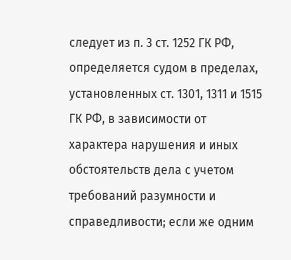следует из п. 3 ст. 1252 ГК РФ, определяется судом в пределах, установленных ст. 1301, 1311 и 1515 ГК РФ, в зависимости от характера нарушения и иных обстоятельств дела с учетом требований разумности и справедливости; если же одним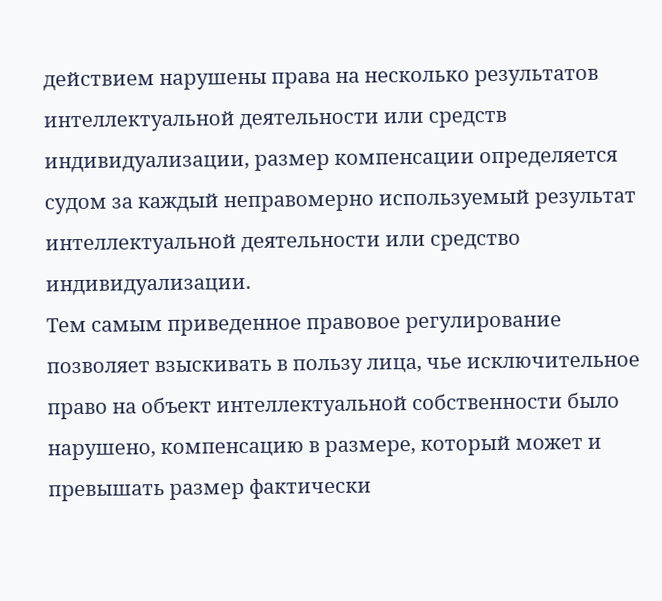действием нарушены права на несколько результатов интеллектуальной деятельности или средств индивидуализации, размер компенсации определяется судом за каждый неправомерно используемый результат интеллектуальной деятельности или средство индивидуализации.
Тем самым приведенное правовое регулирование позволяет взыскивать в пользу лица, чье исключительное право на объект интеллектуальной собственности было нарушено, компенсацию в размере, который может и превышать размер фактически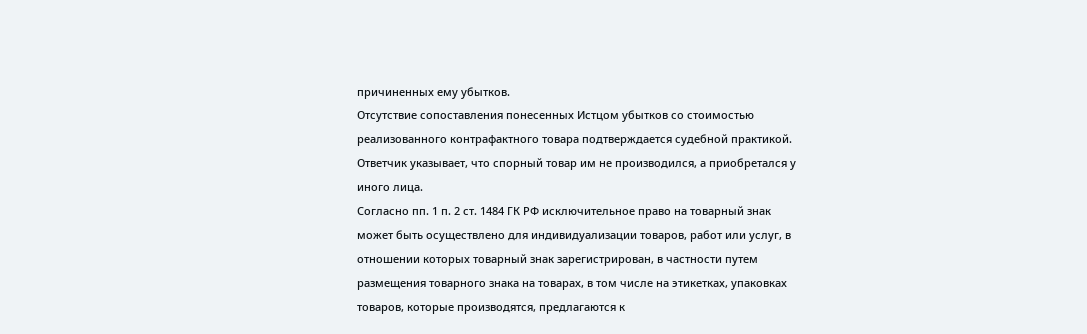причиненных ему убытков.
Отсутствие сопоставления понесенных Истцом убытков со стоимостью реализованного контрафактного товара подтверждается судебной практикой.
Ответчик указывает, что спорный товар им не производился, а приобретался у иного лица.
Согласно пп. 1 п. 2 ст. 1484 ГК РФ исключительное право на товарный знак может быть осуществлено для индивидуализации товаров, работ или услуг, в отношении которых товарный знак зарегистрирован, в частности путем размещения товарного знака на товарах, в том числе на этикетках, упаковках товаров, которые производятся, предлагаются к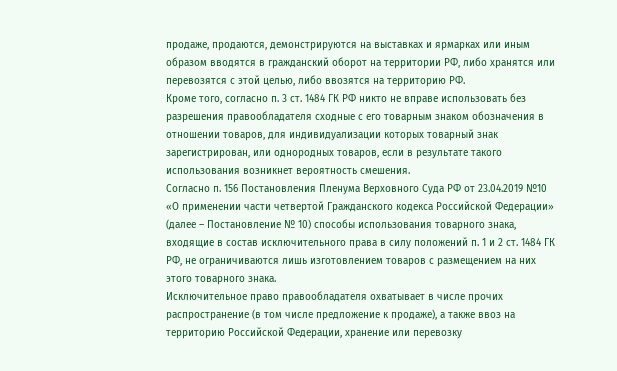продаже, продаются, демонстрируются на выставках и ярмарках или иным образом вводятся в гражданский оборот на территории РФ, либо хранятся или перевозятся с этой целью, либо ввозятся на территорию РФ.
Кроме того, согласно п. 3 ст. 1484 ГК РФ никто не вправе использовать без разрешения правообладателя сходные с его товарным знаком обозначения в отношении товаров, для индивидуализации которых товарный знак зарегистрирован, или однородных товаров, если в результате такого использования возникнет вероятность смешения.
Согласно п. 156 Постановления Пленума Верховного Суда РФ от 23.04.2019 №10 «О применении части четвертой Гражданского кодекса Российской Федерации» (далее – Постановление № 10) способы использования товарного знака, входящие в состав исключительного права в силу положений п. 1 и 2 ст. 1484 ГК РФ, не ограничиваются лишь изготовлением товаров с размещением на них этого товарного знака.
Исключительное право правообладателя охватывает в числе прочих распространение (в том числе предложение к продаже), а также ввоз на территорию Российской Федерации, хранение или перевозку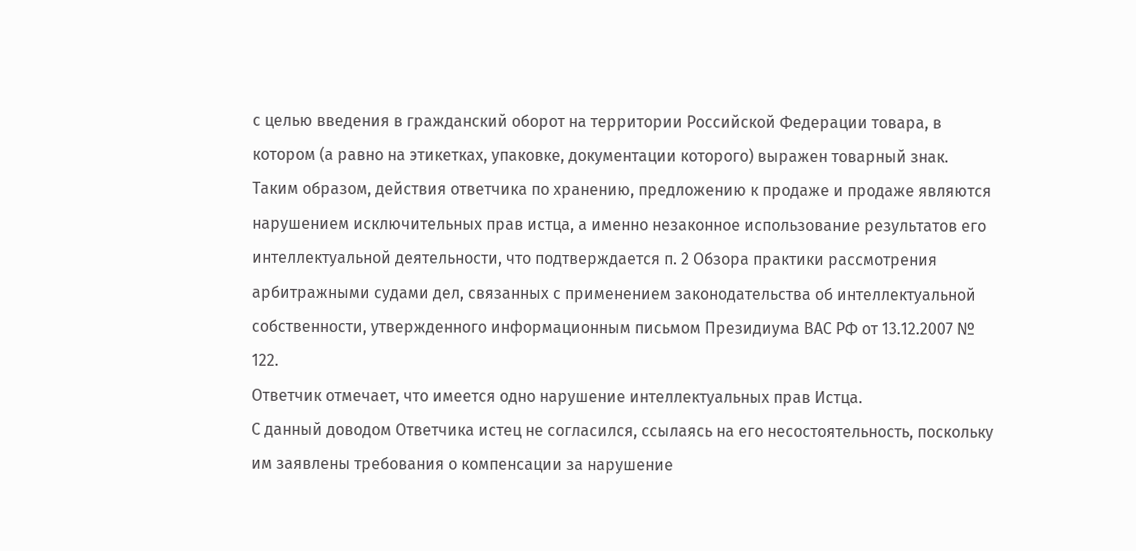с целью введения в гражданский оборот на территории Российской Федерации товара, в котором (а равно на этикетках, упаковке, документации которого) выражен товарный знак.
Таким образом, действия ответчика по хранению, предложению к продаже и продаже являются нарушением исключительных прав истца, а именно незаконное использование результатов его интеллектуальной деятельности, что подтверждается п. 2 Обзора практики рассмотрения арбитражными судами дел, связанных с применением законодательства об интеллектуальной собственности, утвержденного информационным письмом Президиума ВАС РФ от 13.12.2007 № 122.
Ответчик отмечает, что имеется одно нарушение интеллектуальных прав Истца.
С данный доводом Ответчика истец не согласился, ссылаясь на его несостоятельность, поскольку им заявлены требования о компенсации за нарушение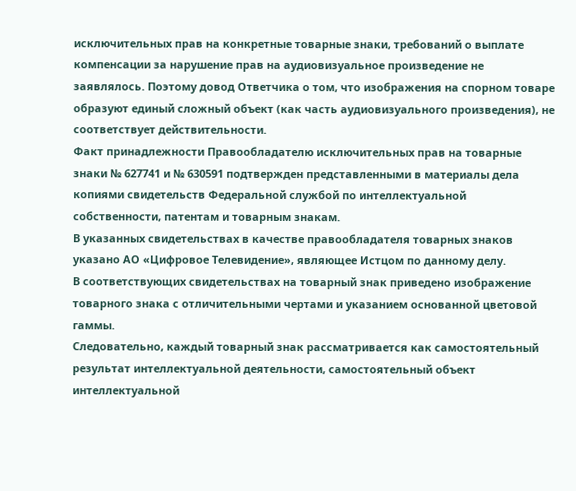исключительных прав на конкретные товарные знаки, требований о выплате компенсации за нарушение прав на аудиовизуальное произведение не заявлялось. Поэтому довод Ответчика о том, что изображения на спорном товаре образуют единый сложный объект (как часть аудиовизуального произведения), не соответствует действительности.
Факт принадлежности Правообладателю исключительных прав на товарные знаки № 627741 и № 630591 подтвержден представленными в материалы дела копиями свидетельств Федеральной службой по интеллектуальной собственности, патентам и товарным знакам.
В указанных свидетельствах в качестве правообладателя товарных знаков указано АО «Цифровое Телевидение», являющее Истцом по данному делу.
В соответствующих свидетельствах на товарный знак приведено изображение товарного знака с отличительными чертами и указанием основанной цветовой гаммы.
Следовательно, каждый товарный знак рассматривается как самостоятельный результат интеллектуальной деятельности, самостоятельный объект интеллектуальной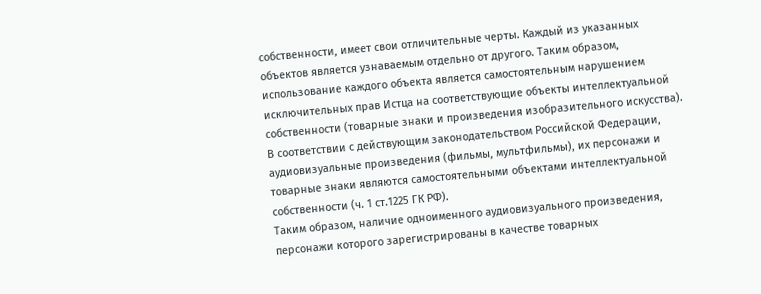собственности, имеет свои отличительные черты. Каждый из указанных объектов является узнаваемым отдельно от другого. Таким образом, использование каждого объекта является самостоятельным нарушением исключительных прав Истца на соответствующие объекты интеллектуальной собственности (товарные знаки и произведения изобразительного искусства).
В соответствии с действующим законодательством Российской Федерации, аудиовизуальные произведения (фильмы, мультфильмы), их персонажи и товарные знаки являются самостоятельными объектами интеллектуальной собственности (ч. 1 ст.1225 ГК РФ).
Таким образом, наличие одноименного аудиовизуального произведения, персонажи которого зарегистрированы в качестве товарных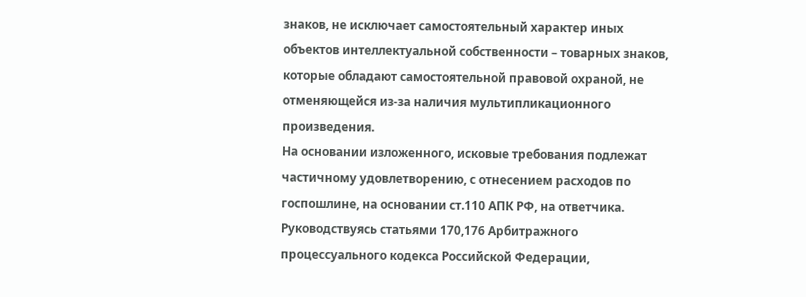знаков, не исключает самостоятельный характер иных объектов интеллектуальной собственности – товарных знаков, которые обладают самостоятельной правовой охраной, не отменяющейся из-за наличия мультипликационного произведения.
На основании изложенного, исковые требования подлежат частичному удовлетворению, с отнесением расходов по госпошлине, на основании ст.110 АПК РФ, на ответчика.
Руководствуясь статьями 170,176 Арбитражного процессуального кодекса Российской Федерации,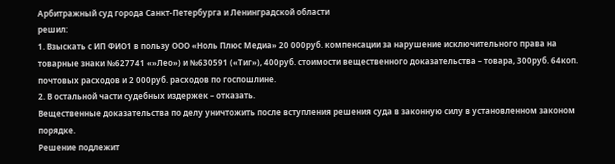Арбитражный суд города Санкт-Петербурга и Ленинградской области
решил:
1. Взыскать с ИП ФИО1 в пользу ООО «Ноль Плюс Медиа» 20 000руб. компенсации за нарушение исключительного права на товарные знаки №627741 «»Лео») и №630591 («Тиг»), 400руб. стоимости вещественного доказательства – товара, 300руб. 64коп. почтовых расходов и 2 000руб. расходов по госпошлине.
2. В остальной части судебных издержек – отказать.
Вещественные доказательства по делу уничтожить после вступления решения суда в законную силу в установленном законом порядке.
Решение подлежит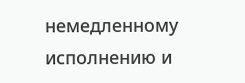немедленному исполнению и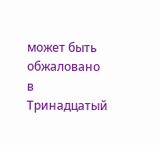может быть обжаловано в Тринадцатый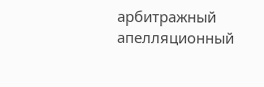арбитражный апелляционный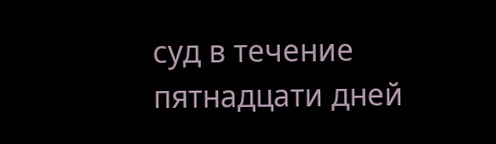суд в течение пятнадцати дней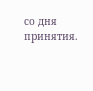со дня принятия.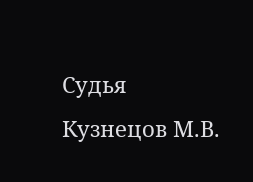Судья Кузнецов М.В.